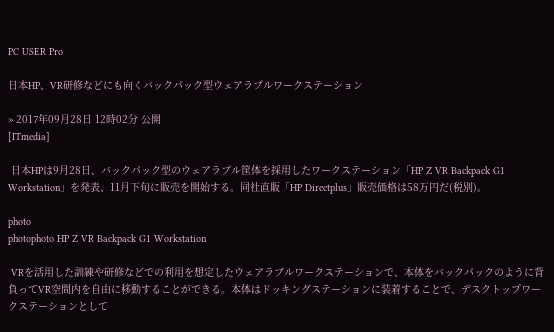PC USER Pro

日本HP、VR研修などにも向くバックパック型ウェアラブルワークステーション

» 2017年09月28日 12時02分 公開
[ITmedia]

 日本HPは9月28日、バックパック型のウェアラブル筐体を採用したワークステーション「HP Z VR Backpack G1 Workstation」を発表、11月下旬に販売を開始する。同社直販「HP Directplus」販売価格は58万円だ(税別)。

photo
photophoto HP Z VR Backpack G1 Workstation

 VRを活用した訓練や研修などでの利用を想定したウェアラブルワークステーションで、本体をバックパックのように背負ってVR空間内を自由に移動することができる。本体はドッキングステーションに装着することで、デスクトップワークステーションとして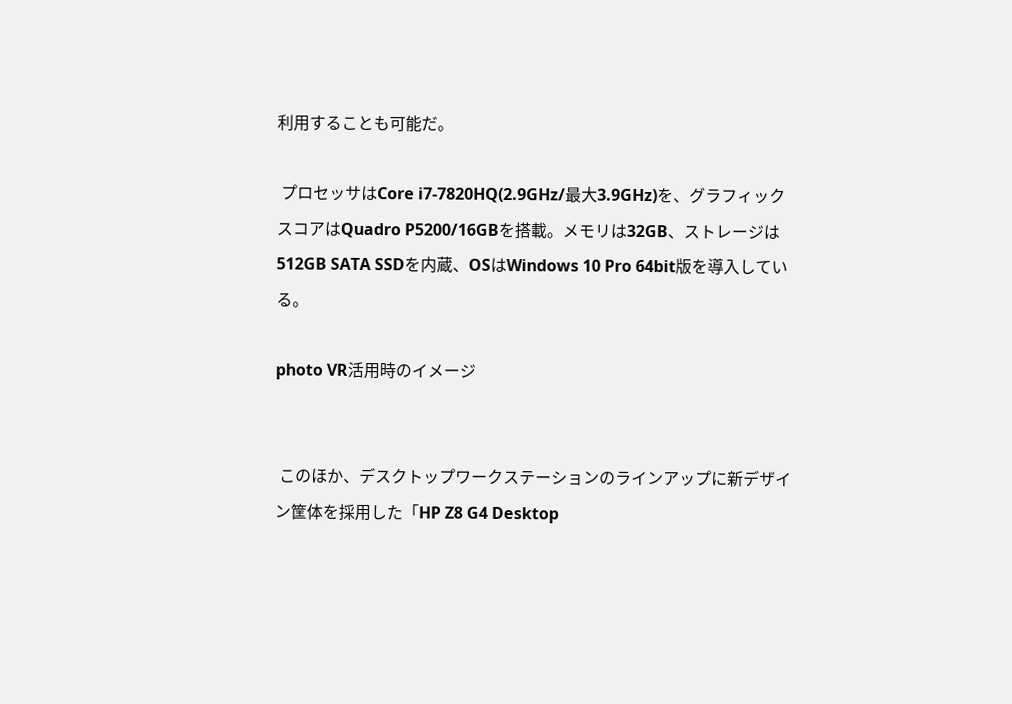利用することも可能だ。

 プロセッサはCore i7-7820HQ(2.9GHz/最大3.9GHz)を、グラフィックスコアはQuadro P5200/16GBを搭載。メモリは32GB、ストレージは512GB SATA SSDを内蔵、OSはWindows 10 Pro 64bit版を導入している。

photo VR活用時のイメージ


 このほか、デスクトップワークステーションのラインアップに新デザイン筐体を採用した「HP Z8 G4 Desktop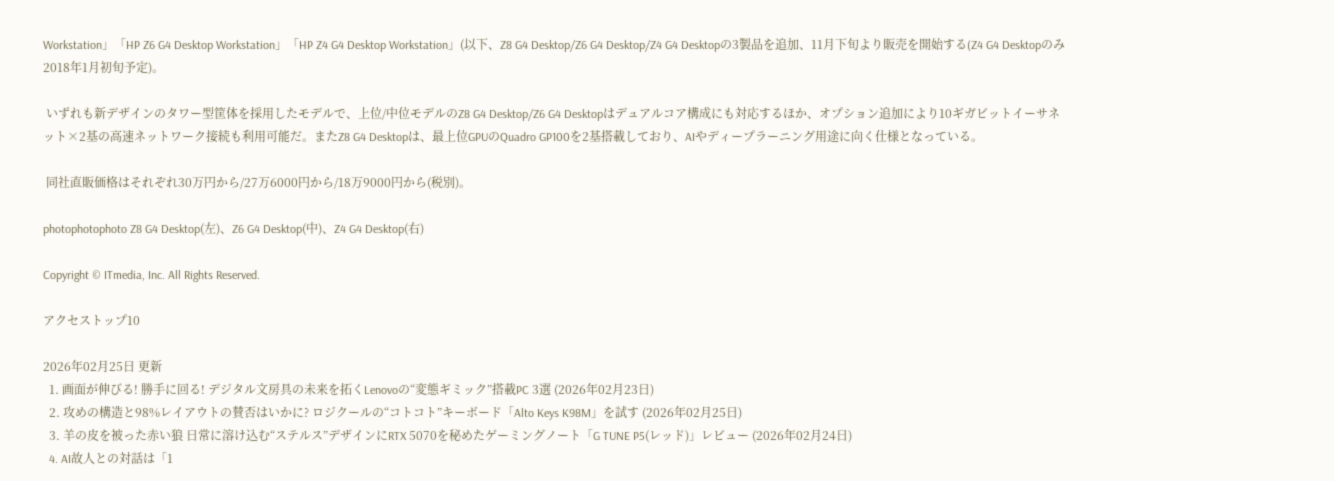Workstation」「HP Z6 G4 Desktop Workstation」「HP Z4 G4 Desktop Workstation」(以下、Z8 G4 Desktop/Z6 G4 Desktop/Z4 G4 Desktopの3製品を追加、11月下旬より販売を開始する(Z4 G4 Desktopのみ2018年1月初旬予定)。

 いずれも新デザインのタワー型筐体を採用したモデルで、上位/中位モデルのZ8 G4 Desktop/Z6 G4 Desktopはデュアルコア構成にも対応するほか、オプション追加により10ギガビットイーサネット×2基の高速ネットワーク接続も利用可能だ。またZ8 G4 Desktopは、最上位GPUのQuadro GP100を2基搭載しており、AIやディープラーニング用途に向く仕様となっている。

 同社直販価格はそれぞれ30万円から/27万6000円から/18万9000円から(税別)。

photophotophoto Z8 G4 Desktop(左)、Z6 G4 Desktop(中)、Z4 G4 Desktop(右)

Copyright © ITmedia, Inc. All Rights Reserved.

アクセストップ10

2026年02月25日 更新
  1. 画面が伸びる! 勝手に回る! デジタル文房具の未来を拓くLenovoの“変態ギミック”搭載PC 3選 (2026年02月23日)
  2. 攻めの構造と98%レイアウトの賛否はいかに? ロジクールの“コトコト”キーボード「Alto Keys K98M」を試す (2026年02月25日)
  3. 羊の皮を被った赤い狼 日常に溶け込む“ステルス”デザインにRTX 5070を秘めたゲーミングノート「G TUNE P5(レッド)」レビュー (2026年02月24日)
  4. AI故人との対話は「1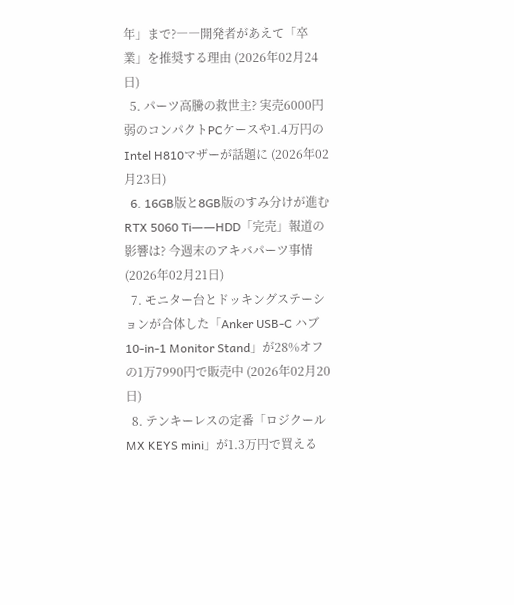年」まで?――開発者があえて「卒業」を推奨する理由 (2026年02月24日)
  5. パーツ高騰の救世主? 実売6000円弱のコンパクトPCケースや1.4万円のIntel H810マザーが話題に (2026年02月23日)
  6. 16GB版と8GB版のすみ分けが進むRTX 5060 Ti――HDD「完売」報道の影響は? 今週末のアキバパーツ事情 (2026年02月21日)
  7. モニター台とドッキングステーションが合体した「Anker USB-C ハブ 10-in-1 Monitor Stand」が28%オフの1万7990円で販売中 (2026年02月20日)
  8. テンキーレスの定番「ロジクール MX KEYS mini」が1.3万円で買える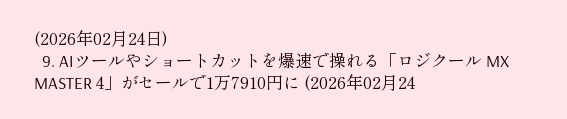(2026年02月24日)
  9. AIツールやショートカットを爆速で操れる「ロジクール MX MASTER 4」がセールで1万7910円に (2026年02月24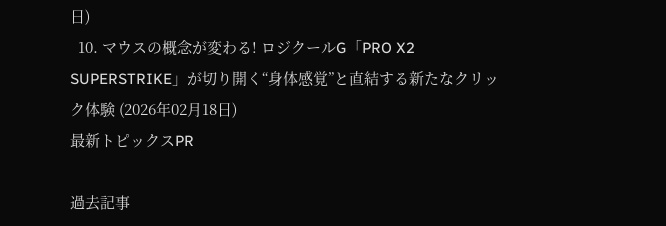日)
  10. マウスの概念が変わる! ロジクールG「PRO X2 SUPERSTRIKE」が切り開く“身体感覚”と直結する新たなクリック体験 (2026年02月18日)
最新トピックスPR

過去記事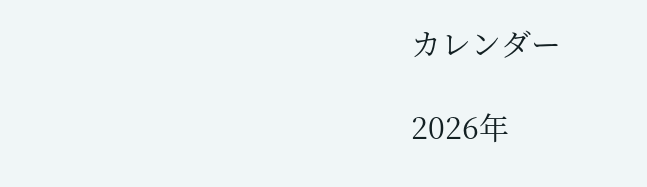カレンダー

2026年